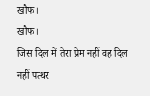खौफ।
खौफ।
जिस दिल में तेरा प्रेम नहीं वह दिल नहीं पत्थर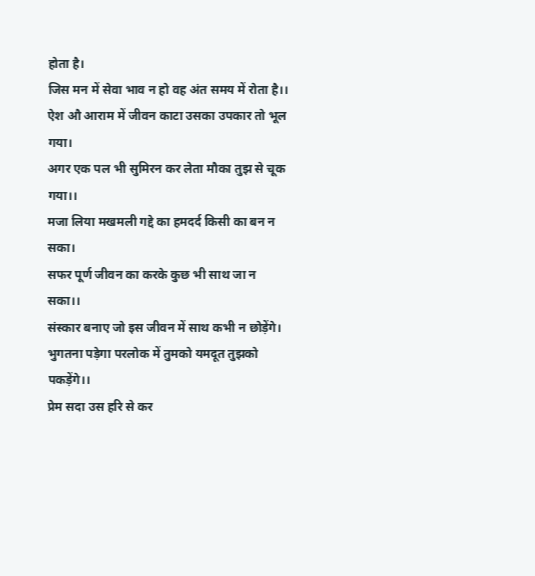होता है।
जिस मन में सेवा भाव न हो वह अंत समय में रोता है।।
ऐश औ आराम में जीवन काटा उसका उपकार तो भूल गया।
अगर एक पल भी सुमिरन कर लेता मौका तुझ से चूक गया।।
मजा लिया मखमली गद्दे का हमदर्द किसी का बन न सका।
सफर पूर्ण जीवन का करके कुछ भी साथ जा न सका।।
संस्कार बनाए जो इस जीवन में साथ कभी न छोड़ेंगे।
भुगतना पड़ेगा परलोक में तुमको यमदूत तुझको पकड़ेंगे।।
प्रेम सदा उस हरि से कर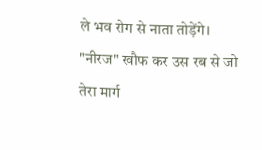ले भव रोग से नाता तोड़ेंगे।
"नीरज" खौफ कर उस रब से जो तेरा मार्ग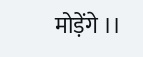मोड़ेंगे ।।